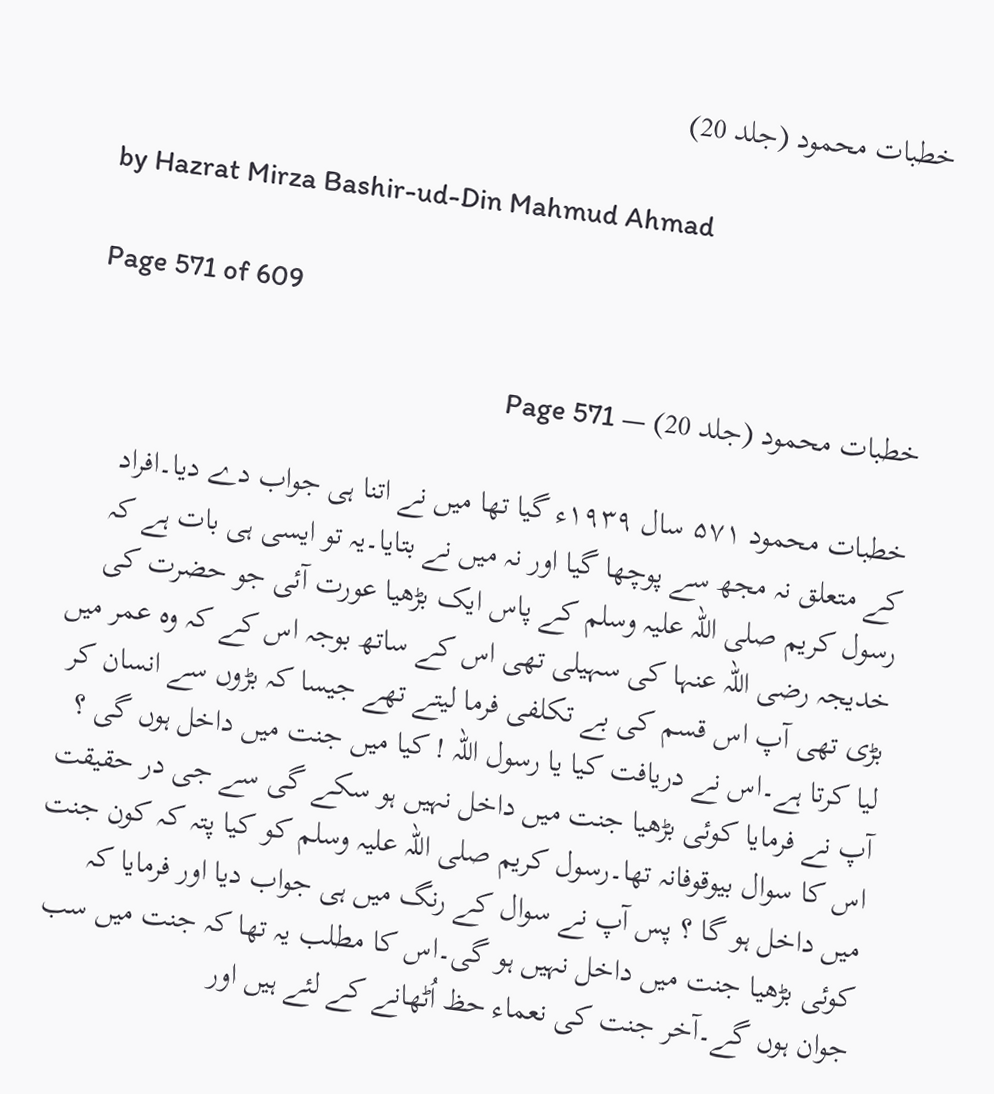خطبات محمود (جلد 20)

by Hazrat Mirza Bashir-ud-Din Mahmud Ahmad

Page 571 of 609

خطبات محمود (جلد 20) — Page 571

خطبات محمود ۵۷۱ سال ۱۹۳۹ء گیا تھا میں نے اتنا ہی جواب دے دیا۔افراد کے متعلق نہ مجھ سے پوچھا گیا اور نہ میں نے بتایا۔یہ تو ایسی ہی بات ہے کہ رسول کریم صلی اللہ علیہ وسلم کے پاس ایک بڑھیا عورت آئی جو حضرت کی خدیجہ رضی اللہ عنہا کی سہیلی تھی اس کے ساتھ بوجہ اس کے کہ وہ عمر میں بڑی تھی آپ اس قسم کی بے تکلفی فرما لیتے تھے جیسا کہ بڑوں سے انسان کر لیا کرتا ہے۔اس نے دریافت کیا یا رسول اللہ ! کیا میں جنت میں داخل ہوں گی ؟ آپ نے فرمایا کوئی بڑھیا جنت میں داخل نہیں ہو سکے گی سے جی در حقیقت اس کا سوال بیوقوفانہ تھا۔رسول کریم صلی اللہ علیہ وسلم کو کیا پتہ کہ کون جنت میں داخل ہو گا ؟ پس آپ نے سوال کے رنگ میں ہی جواب دیا اور فرمایا کہ کوئی بڑھیا جنت میں داخل نہیں ہو گی۔اس کا مطلب یہ تھا کہ جنت میں سب جوان ہوں گے۔آخر جنت کی نعماء حظ اُٹھانے کے لئے ہیں اور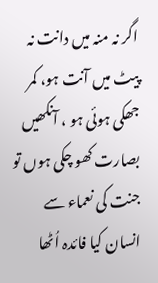اگر نہ منہ میں دانت نہ پیٹ میں آنت ہو، کمر جھکی ہوئی ہو ، آنکھیں بصارت کھو چکی ہوں تو جنت کی نعماء سے انسان کیا فائدہ اُٹھا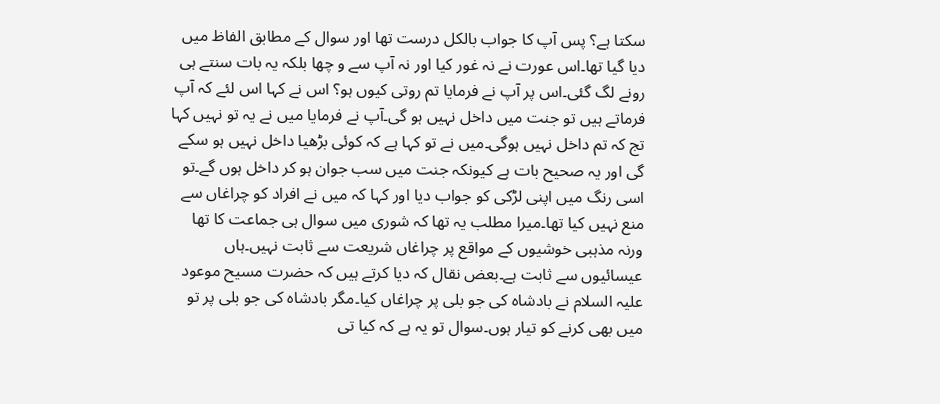سکتا ہے؟ پس آپ کا جواب بالکل درست تھا اور سوال کے مطابق الفاظ میں دیا گیا تھا۔اس عورت نے نہ غور کیا اور نہ آپ سے و چھا بلکہ یہ بات سنتے ہی رونے لگ گئی۔اس پر آپ نے فرمایا تم روتی کیوں ہو؟ اس نے کہا اس لئے کہ آپ فرماتے ہیں تو جنت میں داخل نہیں ہو گی۔آپ نے فرمایا میں نے یہ تو نہیں کہا تج کہ تم داخل نہیں ہوگی۔میں نے تو کہا ہے کہ کوئی بڑھیا داخل نہیں ہو سکے گی اور یہ صحیح بات ہے کیونکہ جنت میں سب جوان ہو کر داخل ہوں گے۔تو اسی رنگ میں اپنی لڑکی کو جواب دیا اور کہا کہ میں نے افراد کو چراغاں سے منع نہیں کیا تھا۔میرا مطلب یہ تھا کہ شوری میں سوال ہی جماعت کا تھا ورنہ مذہبی خوشیوں کے مواقع پر چراغاں شریعت سے ثابت نہیں۔ہاں عیسائیوں سے ثابت ہے۔بعض نقال کہ دیا کرتے ہیں کہ حضرت مسیح موعود علیہ السلام نے بادشاہ کی جو بلی پر چراغاں کیا۔مگر بادشاہ کی جو بلی پر تو میں بھی کرنے کو تیار ہوں۔سوال تو یہ ہے کہ کیا تی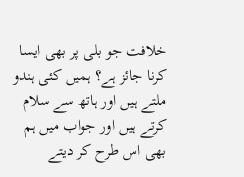خلافت جو بلی پر بھی ایسا کرنا جائز ہے؟ ہمیں کئی ہندو ملتے ہیں اور ہاتھ سے سلام کرتے ہیں اور جواب میں ہم بھی اس طرح کر دیتے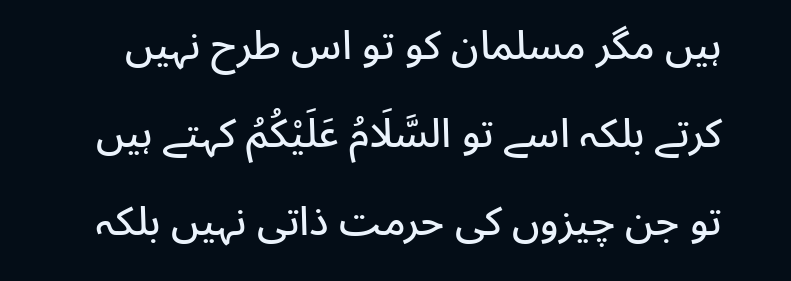ہیں مگر مسلمان کو تو اس طرح نہیں کرتے بلکہ اسے تو السَّلَامُ عَلَيْكُمُ کہتے ہیں تو جن چیزوں کی حرمت ذاتی نہیں بلکہ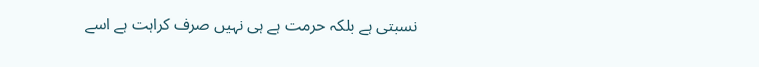نسبتی ہے بلکہ حرمت ہے ہی نہیں صرف کراہت ہے اسے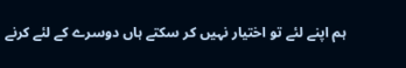ہم اپنے لئے تو اختیار نہیں کر سکتے ہاں دوسرے کے لئے کرنے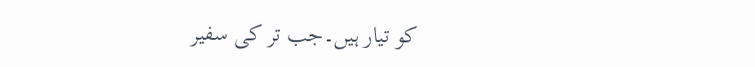کو تیار ہیں۔جب تر کی سفیر